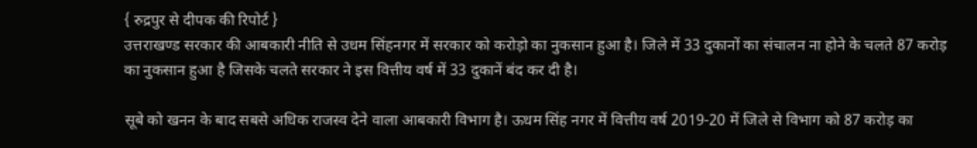{ रुद्रपुर से दीपक की रिपोर्ट }
उत्तराखण्ड सरकार की आबकारी नीति से उधम सिंहनगर में सरकार को करोड़ो का नुकसान हुआ है। जिले में 33 दुकानों का संचालन ना होने के चलते 87 करोड़ का नुकसान हुआ है जिसके चलते सरकार ने इस वित्तीय वर्ष में 33 दुकानें बंद कर दी है।

सूबे को खनन के बाद सबसे अधिक राजस्व देने वाला आबकारी विभाग है। ऊधम सिंह नगर में वित्तीय वर्ष 2019-20 में जिले से विभाग को 87 करोड़ का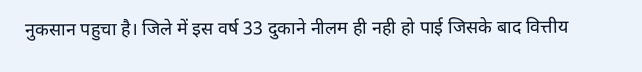नुकसान पहुचा है। जिले में इस वर्ष 33 दुकाने नीलम ही नही हो पाई जिसके बाद वित्तीय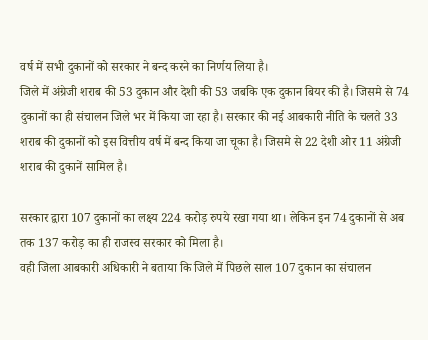वर्ष में सभी दुकानों को सरकार ने बन्द करने का निर्णय लिया है।
जिले में अंग्रेजी शराब की 53 दुकान और देशी की 53 जबकि एक दुकान बियर की है। जिसमे से 74 दुकानों का ही संचालन जिले भर में किया जा रहा है। सरकार की नई आबकारी नीति के चलते 33 शराब की दुकानों को इस वित्तीय वर्ष में बन्द किया जा चूका है। जिसमे से 22 देशी ओर 11 अंग्रेजी शराब की दुकानें सामिल है।

सरकार द्वारा 107 दुकानों का लक्ष्य 224 करोड़ रुपये रखा गया था। लेकिन इन 74 दुकानों से अब तक 137 करोड़ का ही राजस्व सरकार को मिला है।
वही जिला आबकारी अधिकारी ने बताया कि जिले में पिछले साल 107 दुकान का संचालन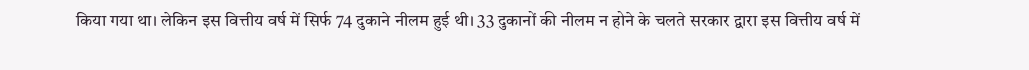किया गया था। लेकिन इस वित्तीय वर्ष में सिर्फ 74 दुकाने नीलम हुई थी। 33 दुकानों की नीलम न होने के चलते सरकार द्वारा इस वित्तीय वर्ष में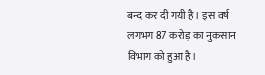बन्द कर दी गयी है। इस वर्ष लगभग 87 करोड़ का नुकसान विभाग को हुआ है।